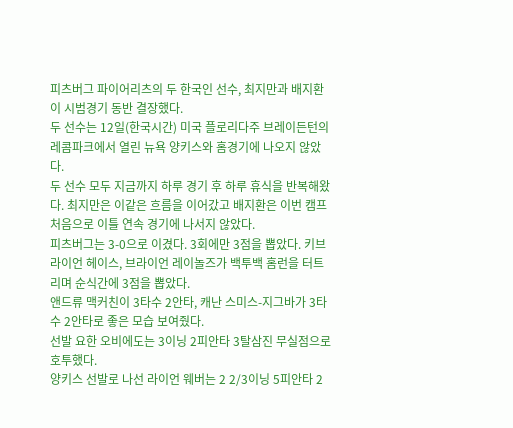피츠버그 파이어리츠의 두 한국인 선수, 최지만과 배지환이 시범경기 동반 결장했다.
두 선수는 12일(한국시간) 미국 플로리다주 브레이든턴의 레콤파크에서 열린 뉴욕 양키스와 홈경기에 나오지 않았다.
두 선수 모두 지금까지 하루 경기 후 하루 휴식을 반복해왔다. 최지만은 이같은 흐름을 이어갔고 배지환은 이번 캠프 처음으로 이틀 연속 경기에 나서지 않았다.
피츠버그는 3-0으로 이겼다. 3회에만 3점을 뽑았다. 키브라이언 헤이스, 브라이언 레이놀즈가 백투백 홈런을 터트리며 순식간에 3점을 뽑았다.
앤드류 맥커친이 3타수 2안타, 캐난 스미스-지그바가 3타수 2안타로 좋은 모습 보여줬다.
선발 요한 오비에도는 3이닝 2피안타 3탈삼진 무실점으로 호투했다.
양키스 선발로 나선 라이언 웨버는 2 2/3이닝 5피안타 2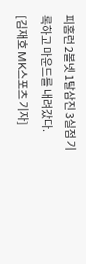피홈런 2볼넷 1탈삼진 3실점 기록하고 마운드를 내려갔다.
[김재호 MK스포츠 기자]